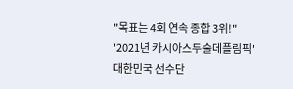"목표는 4회 연속 종합 3위!"
'2021년 카시아스두술데플림픽' 대한민국 선수단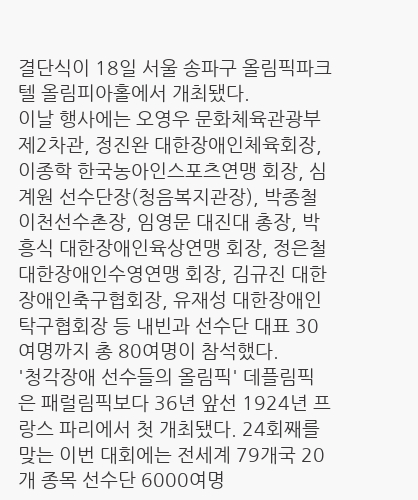결단식이 18일 서울 송파구 올림픽파크텔 올림피아홀에서 개최됐다.
이날 행사에는 오영우 문화체육관광부 제2차관, 정진완 대한장애인체육회장, 이종학 한국농아인스포츠연맹 회장, 심계원 선수단장(청음복지관장), 박종철 이천선수촌장, 임영문 대진대 총장, 박흥식 대한장애인육상연맹 회장, 정은철 대한장애인수영연맹 회장, 김규진 대한장애인축구협회장, 유재성 대한장애인탁구협회장 등 내빈과 선수단 대표 30여명까지 총 80여명이 참석했다.
'청각장애 선수들의 올림픽' 데플림픽은 패럴림픽보다 36년 앞선 1924년 프랑스 파리에서 첫 개최됐다. 24회째를 맞는 이번 대회에는 전세계 79개국 20개 종목 선수단 6000여명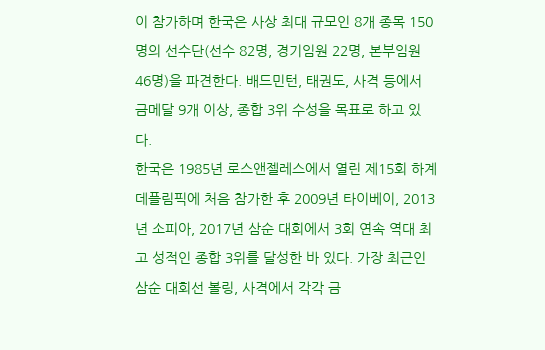이 참가하며 한국은 사상 최대 규모인 8개 종목 150명의 선수단(선수 82명, 경기임원 22명, 본부임원 46명)을 파견한다. 배드민턴, 태권도, 사격 등에서 금메달 9개 이상, 종합 3위 수성을 목표로 하고 있다.
한국은 1985년 로스앤젤레스에서 열린 제15회 하계데플림픽에 처음 참가한 후 2009년 타이베이, 2013년 소피아, 2017년 삼순 대회에서 3회 연속 역대 최고 성적인 종합 3위를 달성한 바 있다. 가장 최근인 삼순 대회선 볼링, 사격에서 각각 금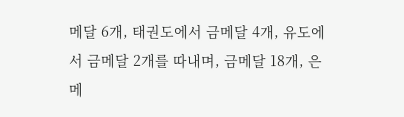메달 6개, 태권도에서 금메달 4개, 유도에서 금메달 2개를 따내며, 금메달 18개, 은메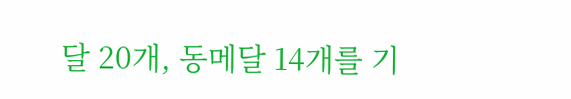달 20개, 동메달 14개를 기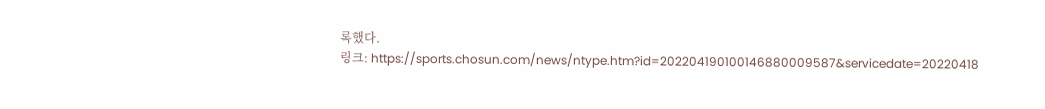록했다.
링크: https://sports.chosun.com/news/ntype.htm?id=202204190100146880009587&servicedate=20220418